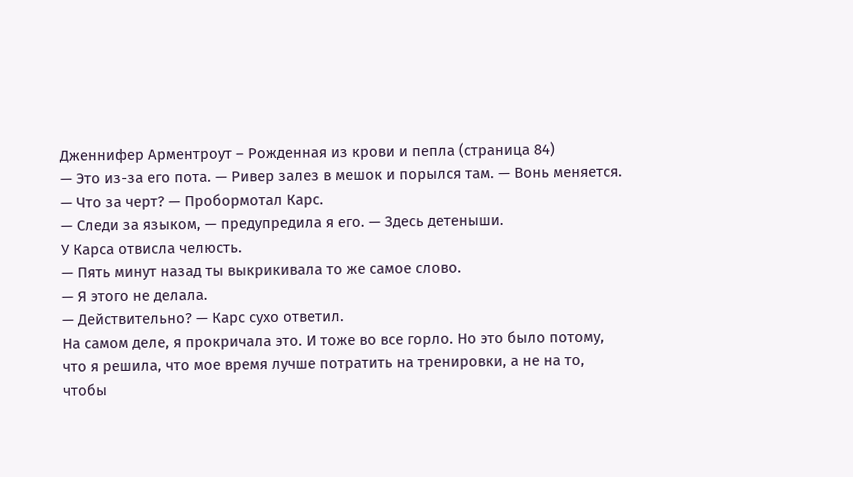Дженнифер Арментроут – Рожденная из крови и пепла (страница 84)
— Это из-за его пота. — Ривер залез в мешок и порылся там. — Вонь меняется.
— Что за черт? — Пробормотал Карс.
— Следи за языком, — предупредила я его. — Здесь детеныши.
У Карса отвисла челюсть.
— Пять минут назад ты выкрикивала то же самое слово.
— Я этого не делала.
— Действительно? — Карс сухо ответил.
На самом деле, я прокричала это. И тоже во все горло. Но это было потому, что я решила, что мое время лучше потратить на тренировки, а не на то, чтобы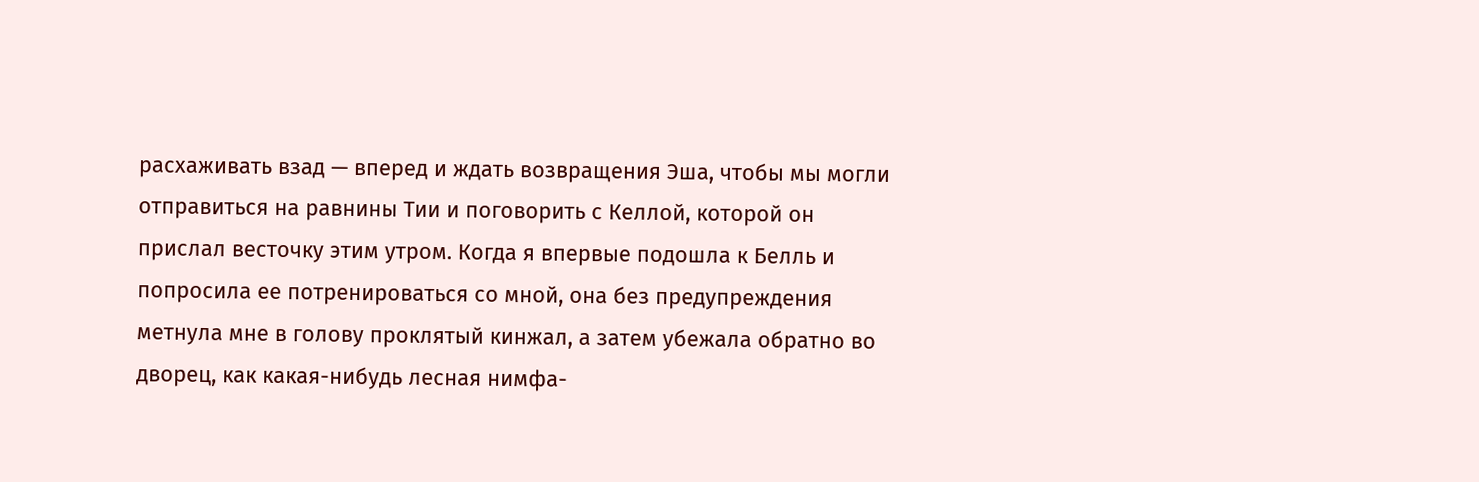расхаживать взад — вперед и ждать возвращения Эша, чтобы мы могли отправиться на равнины Тии и поговорить с Келлой, которой он прислал весточку этим утром. Когда я впервые подошла к Белль и попросила ее потренироваться со мной, она без предупреждения метнула мне в голову проклятый кинжал, а затем убежала обратно во дворец, как какая-нибудь лесная нимфа-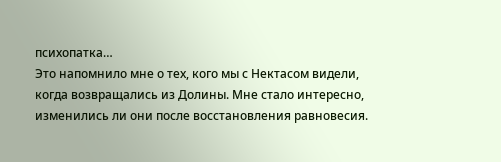психопатка…
Это напомнило мне о тех, кого мы с Нектасом видели, когда возвращались из Долины. Мне стало интересно, изменились ли они после восстановления равновесия.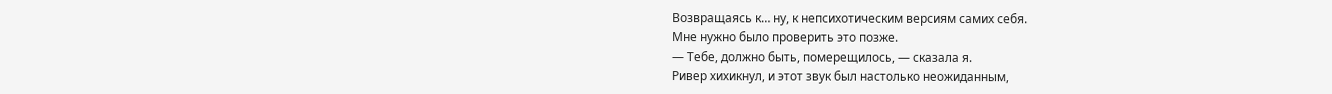Возвращаясь к… ну, к непсихотическим версиям самих себя.
Мне нужно было проверить это позже.
— Тебе, должно быть, померещилось, — сказала я.
Ривер хихикнул, и этот звук был настолько неожиданным,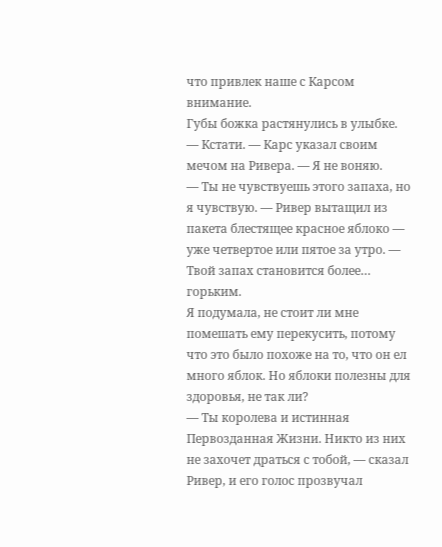что привлек наше с Карсом внимание.
Губы божка растянулись в улыбке.
— Кстати. — Карс указал своим мечом на Ривера. — Я не воняю.
— Ты не чувствуешь этого запаха, но я чувствую. — Ривер вытащил из пакета блестящее красное яблоко — уже четвертое или пятое за утро. — Твой запах становится более… горьким.
Я подумала, не стоит ли мне помешать ему перекусить, потому что это было похоже на то, что он ел много яблок. Но яблоки полезны для здоровья, не так ли?
— Ты королева и истинная Первозданная Жизни. Никто из них не захочет драться с тобой, — сказал Ривер, и его голос прозвучал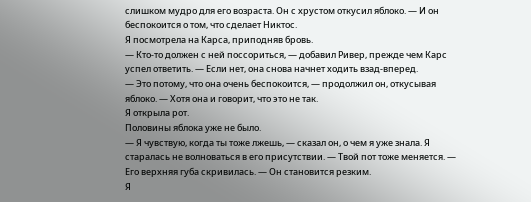слишком мудро для его возраста. Он с хрустом откусил яблоко. — И он беспокоится о том, что сделает Никтос.
Я посмотрела на Карса, приподняв бровь.
— Кто-то должен с ней поссориться, — добавил Ривер, прежде чем Карс успел ответить. — Если нет, она снова начнет ходить взад-вперед.
— Это потому, что она очень беспокоится, — продолжил он, откусывая яблоко. — Хотя она и говорит, что это не так.
Я открыла рот.
Половины яблока уже не было.
— Я чувствую, когда ты тоже лжешь, — сказал он, о чем я уже знала. Я старалась не волноваться в его присутствии. — Твой пот тоже меняется. — Его верхняя губа скривилась. — Он становится резким.
Я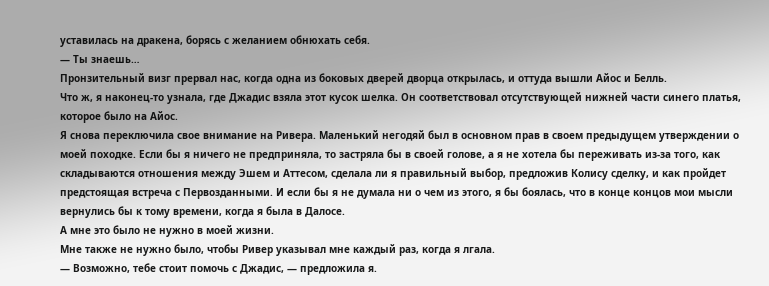уставилась на дракена, борясь с желанием обнюхать себя.
— Ты знаешь…
Пронзительный визг прервал нас, когда одна из боковых дверей дворца открылась, и оттуда вышли Айос и Белль.
Что ж, я наконец-то узнала, где Джадис взяла этот кусок шелка. Он соответствовал отсутствующей нижней части синего платья, которое было на Айос.
Я снова переключила свое внимание на Ривера. Маленький негодяй был в основном прав в своем предыдущем утверждении о моей походке. Если бы я ничего не предприняла, то застряла бы в своей голове, а я не хотела бы переживать из-за того, как складываются отношения между Эшем и Аттесом, сделала ли я правильный выбор, предложив Колису сделку, и как пройдет предстоящая встреча с Первозданными. И если бы я не думала ни о чем из этого, я бы боялась, что в конце концов мои мысли вернулись бы к тому времени, когда я была в Далосе.
А мне это было не нужно в моей жизни.
Мне также не нужно было, чтобы Ривер указывал мне каждый раз, когда я лгала.
— Возможно, тебе стоит помочь с Джадис, — предложила я.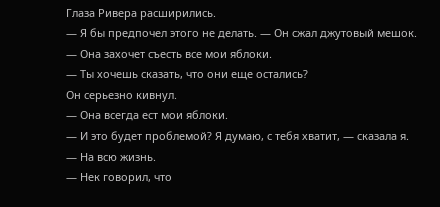Глаза Ривера расширились.
— Я бы предпочел этого не делать. — Он сжал джутовый мешок. — Она захочет съесть все мои яблоки.
— Ты хочешь сказать, что они еще остались?
Он серьезно кивнул.
— Она всегда ест мои яблоки.
— И это будет проблемой? Я думаю, с тебя хватит, — сказала я. — На всю жизнь.
— Нек говорил, что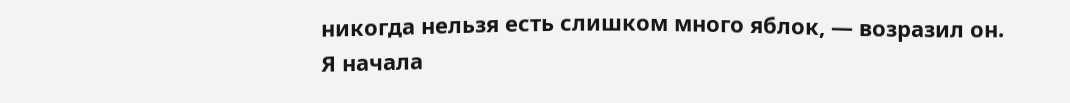никогда нельзя есть слишком много яблок, — возразил он.
Я начала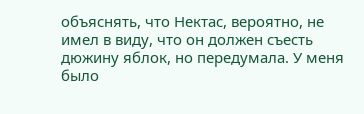объяснять, что Нектас, вероятно, не имел в виду, что он должен съесть дюжину яблок, но передумала. У меня было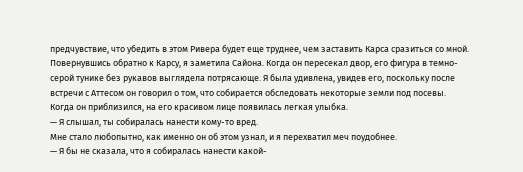предчувствие, что убедить в этом Ривера будет еще труднее, чем заставить Карса сразиться со мной.
Повернувшись обратно к Карсу, я заметила Сайона. Когда он пересекал двор, его фигура в темно-серой тунике без рукавов выглядела потрясающе. Я была удивлена, увидев его, поскольку после встречи с Аттесом он говорил о том, что собирается обследовать некоторые земли под посевы.
Когда он приблизился, на его красивом лице появилась легкая улыбка.
— Я слышал, ты собиралась нанести кому-то вред.
Мне стало любопытно, как именно он об этом узнал, и я перехватил меч поудобнее.
— Я бы не сказала, что я собиралась нанести какой-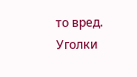то вред.
Уголки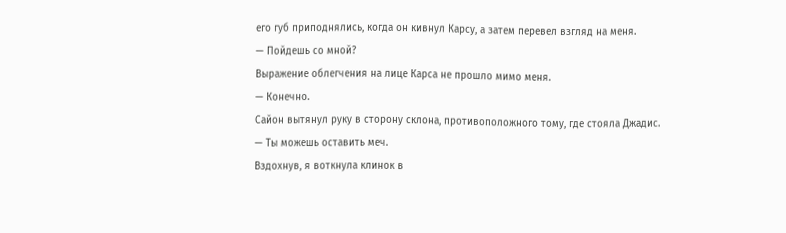его губ приподнялись, когда он кивнул Карсу, а затем перевел взгляд на меня.
— Пойдешь со мной?
Выражение облегчения на лице Карса не прошло мимо меня.
— Конечно.
Сайон вытянул руку в сторону склона, противоположного тому, где стояла Джадис.
— Ты можешь оставить меч.
Вздохнув, я воткнула клинок в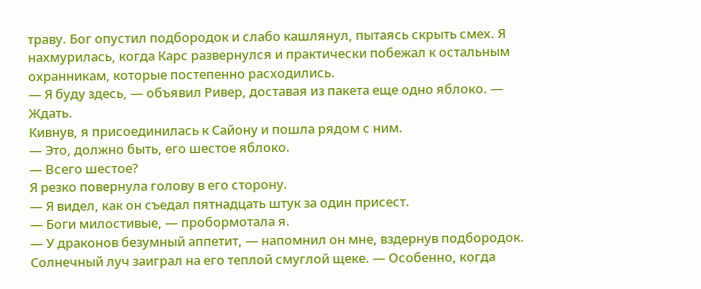траву. Бог опустил подбородок и слабо кашлянул, пытаясь скрыть смех. Я нахмурилась, когда Карс развернулся и практически побежал к остальным охранникам, которые постепенно расходились.
— Я буду здесь, — объявил Ривер, доставая из пакета еще одно яблоко. — Ждать.
Кивнув, я присоединилась к Сайону и пошла рядом с ним.
— Это, должно быть, его шестое яблоко.
— Всего шестое?
Я резко повернула голову в его сторону.
— Я видел, как он съедал пятнадцать штук за один присест.
— Боги милостивые, — пробормотала я.
— У драконов безумный аппетит, — напомнил он мне, вздернув подбородок. Солнечный луч заиграл на его теплой смуглой щеке. — Особенно, когда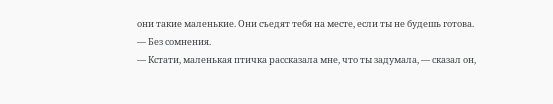они такие маленькие. Они съедят тебя на месте, если ты не будешь готова.
— Без сомнения.
— Кстати, маленькая птичка рассказала мне, что ты задумала, — сказал он,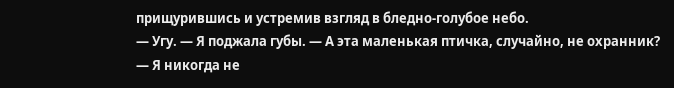прищурившись и устремив взгляд в бледно-голубое небо.
— Угу. — Я поджала губы. — А эта маленькая птичка, случайно, не охранник?
— Я никогда не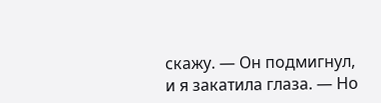скажу. — Он подмигнул, и я закатила глаза. — Но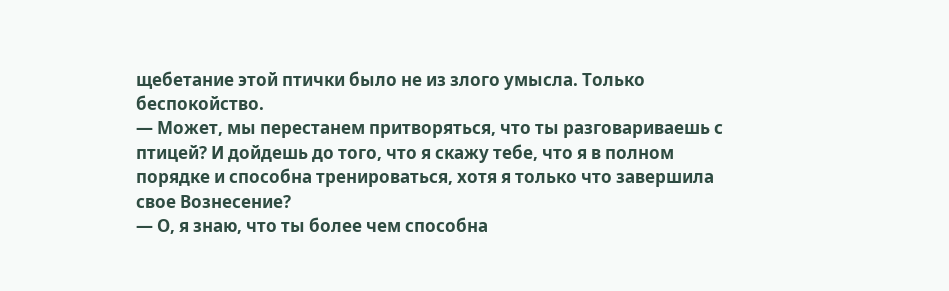щебетание этой птички было не из злого умысла. Только беспокойство.
— Может, мы перестанем притворяться, что ты разговариваешь с птицей? И дойдешь до того, что я скажу тебе, что я в полном порядке и способна тренироваться, хотя я только что завершила свое Вознесение?
— О, я знаю, что ты более чем способна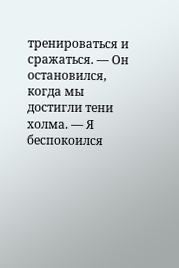тренироваться и сражаться. — Он остановился, когда мы достигли тени холма. — Я беспокоился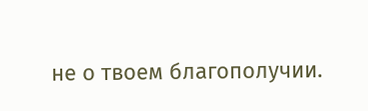не о твоем благополучии.